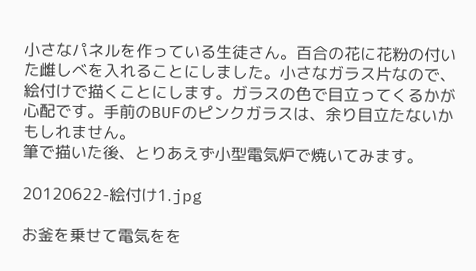小さなパネルを作っている生徒さん。百合の花に花粉の付いた雌しべを入れることにしました。小さなガラス片なので、絵付けで描くことにします。ガラスの色で目立ってくるかが心配です。手前のBUFのピンクガラスは、余り目立たないかもしれません。
筆で描いた後、とりあえず小型電気炉で焼いてみます。

20120622-絵付け1.jpg

お釜を乗せて電気をを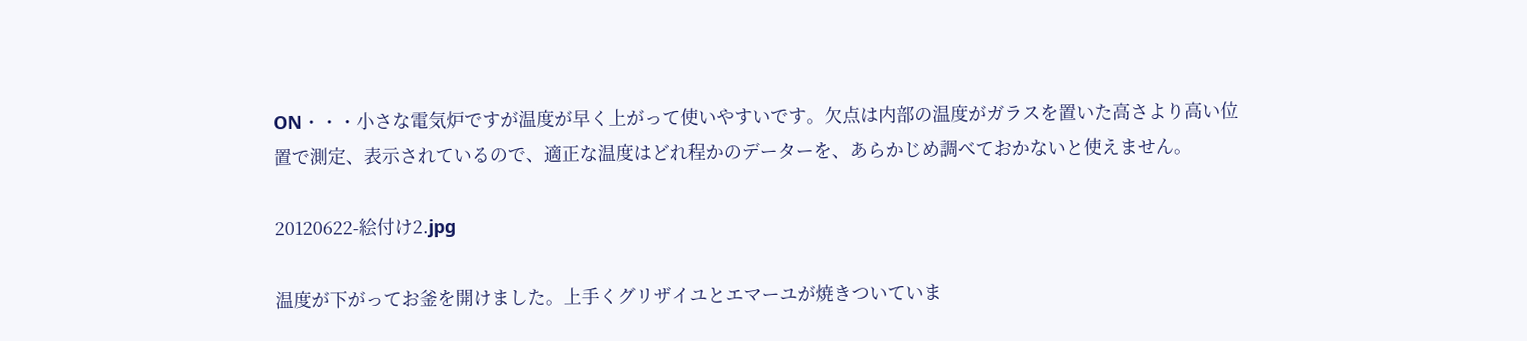ON・・・小さな電気炉ですが温度が早く上がって使いやすいです。欠点は内部の温度がガラスを置いた高さより高い位置で測定、表示されているので、適正な温度はどれ程かのデーターを、あらかじめ調べておかないと使えません。

20120622-絵付け2.jpg

温度が下がってお釜を開けました。上手くグリザイユとエマーユが焼きついていま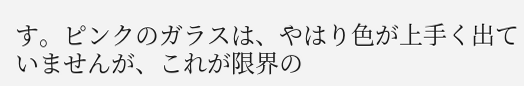す。ピンクのガラスは、やはり色が上手く出ていませんが、これが限界の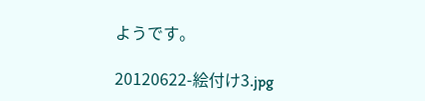ようです。

20120622-絵付け3.jpg